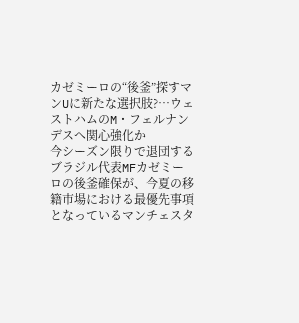カゼミーロの“後釜”探すマンUに新たな選択肢?…ウェストハムのM・フェルナンデスへ関心強化か
今シーズン限りで退団するブラジル代表MFカゼミーロの後釜確保が、今夏の移籍市場における最優先事項となっているマンチェスタ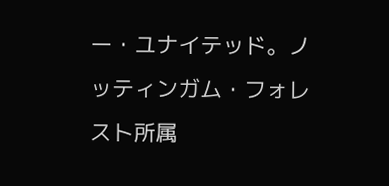ー・ユナイテッド。ノッティンガム・フォレスト所属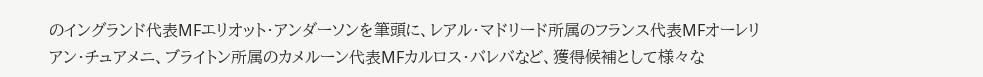のイングランド代表MFエリオット・アンダーソンを筆頭に、レアル・マドリード所属のフランス代表MFオーレリアン・チュアメニ、ブライトン所属のカメルーン代表MFカルロス・バレバなど、獲得候補として様々な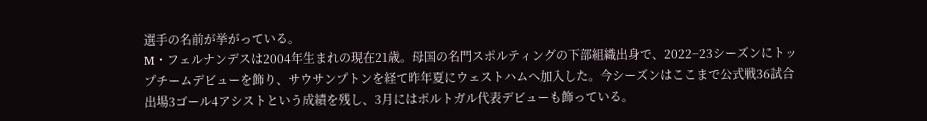選手の名前が挙がっている。
M・フェルナンデスは2004年生まれの現在21歳。母国の名門スポルティングの下部組織出身で、2022−23シーズンにトップチームデビューを飾り、サウサンプトンを経て昨年夏にウェストハムへ加入した。今シーズンはここまで公式戦36試合出場3ゴール4アシストという成績を残し、3月にはポルトガル代表デビューも飾っている。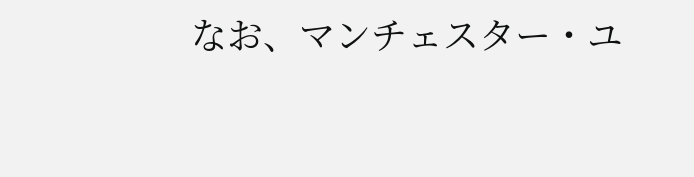なお、マンチェスター・ユ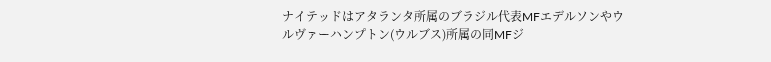ナイテッドはアタランタ所属のブラジル代表MFエデルソンやウルヴァーハンプトン(ウルブス)所属の同MFジ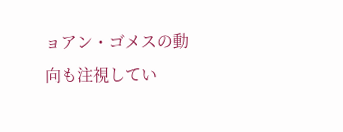ョアン・ゴメスの動向も注視してい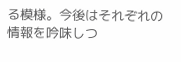る模様。今後はそれぞれの情報を吟味しつ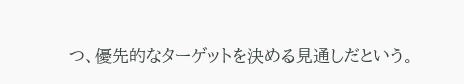つ、優先的なターゲットを決める見通しだという。